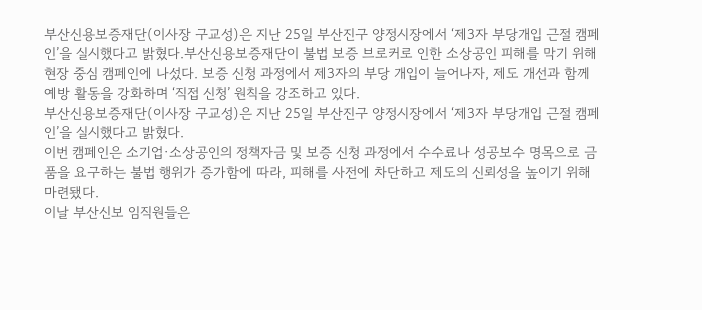부산신용보증재단(이사장 구교성)은 지난 25일 부산진구 양정시장에서 ‘제3자 부당개입 근절 캠페인’을 실시했다고 밝혔다.부산신용보증재단이 불법 보증 브로커로 인한 소상공인 피해를 막기 위해 현장 중심 캠페인에 나섰다. 보증 신청 과정에서 제3자의 부당 개입이 늘어나자, 제도 개선과 함께 예방 활동을 강화하며 ‘직접 신청’ 원칙을 강조하고 있다.
부산신용보증재단(이사장 구교성)은 지난 25일 부산진구 양정시장에서 ‘제3자 부당개입 근절 캠페인’을 실시했다고 밝혔다.
이번 캠페인은 소기업·소상공인의 정책자금 및 보증 신청 과정에서 수수료나 성공보수 명목으로 금품을 요구하는 불법 행위가 증가함에 따라, 피해를 사전에 차단하고 제도의 신뢰성을 높이기 위해 마련됐다.
이날 부산신보 임직원들은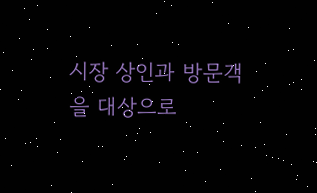시장 상인과 방문객을 대상으로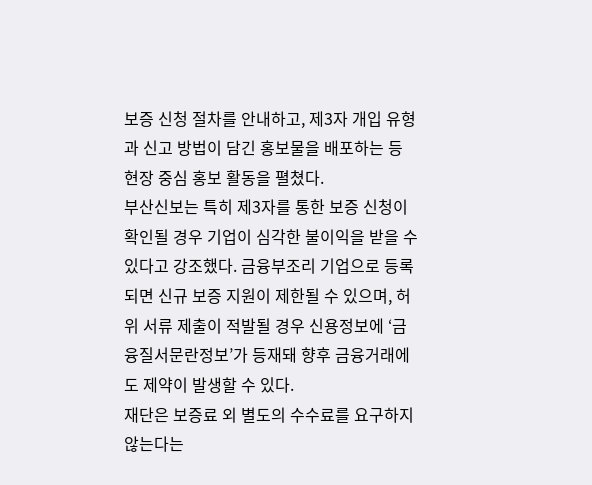보증 신청 절차를 안내하고, 제3자 개입 유형과 신고 방법이 담긴 홍보물을 배포하는 등 현장 중심 홍보 활동을 펼쳤다.
부산신보는 특히 제3자를 통한 보증 신청이 확인될 경우 기업이 심각한 불이익을 받을 수 있다고 강조했다. 금융부조리 기업으로 등록되면 신규 보증 지원이 제한될 수 있으며, 허위 서류 제출이 적발될 경우 신용정보에 ‘금융질서문란정보’가 등재돼 향후 금융거래에도 제약이 발생할 수 있다.
재단은 보증료 외 별도의 수수료를 요구하지 않는다는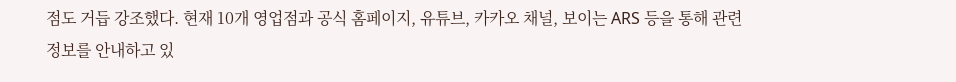점도 거듭 강조했다. 현재 10개 영업점과 공식 홈페이지, 유튜브, 카카오 채널, 보이는 ARS 등을 통해 관련 정보를 안내하고 있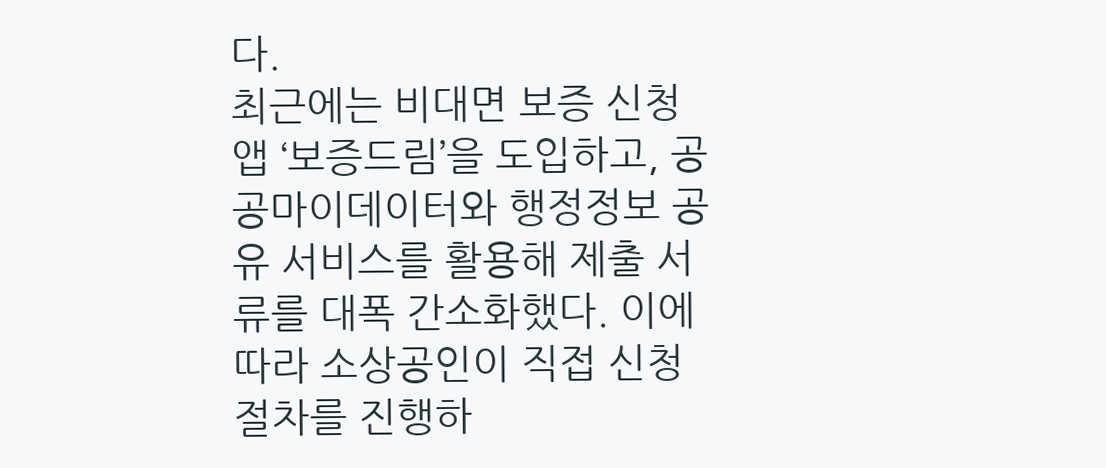다.
최근에는 비대면 보증 신청 앱 ‘보증드림’을 도입하고, 공공마이데이터와 행정정보 공유 서비스를 활용해 제출 서류를 대폭 간소화했다. 이에 따라 소상공인이 직접 신청 절차를 진행하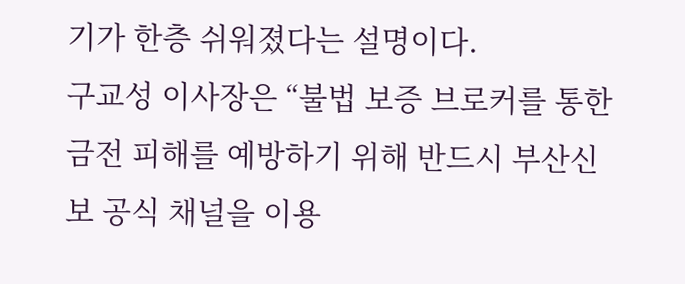기가 한층 쉬워졌다는 설명이다.
구교성 이사장은 “불법 보증 브로커를 통한 금전 피해를 예방하기 위해 반드시 부산신보 공식 채널을 이용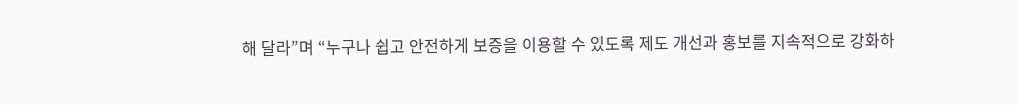해 달라”며 “누구나 쉽고 안전하게 보증을 이용할 수 있도록 제도 개선과 홍보를 지속적으로 강화하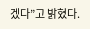겠다”고 밝혔다.